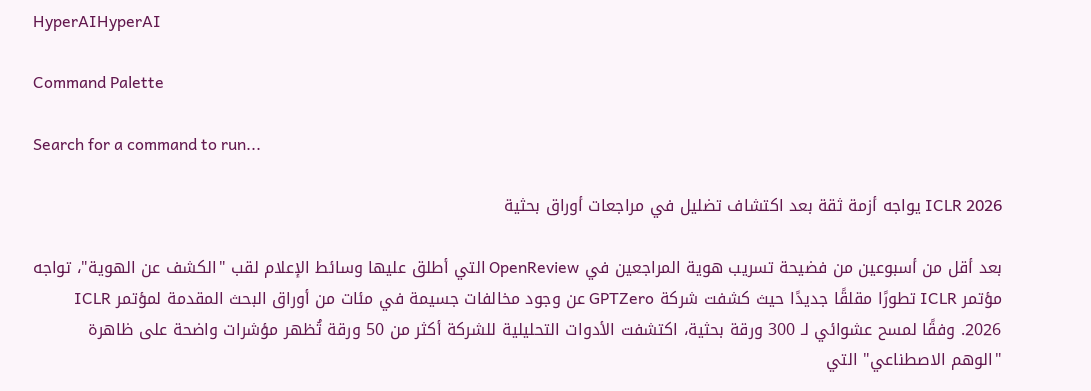HyperAIHyperAI

Command Palette

Search for a command to run...

ICLR 2026 يواجه أزمة ثقة بعد اكتشاف تضليل في مراجعات أوراق بحثية

بعد أقل من أسبوعين من فضيحة تسريب هوية المراجعين في OpenReview التي أطلق عليها وسائط الإعلام لقب "الكشف عن الهوية"، تواجه مؤتمر ICLR تطورًا مقلقًا جديدًا حيث كشفت شركة GPTZero عن وجود مخالفات جسيمة في مئات من أوراق البحث المقدمة لمؤتمر ICLR 2026. وفقًا لمسح عشوائي لـ 300 ورقة بحثية، اكتشفت الأدوات التحليلية للشركة أكثر من 50 ورقة تُظهر مؤشرات واضحة على ظاهرة "الوهم الاصطناعي" التي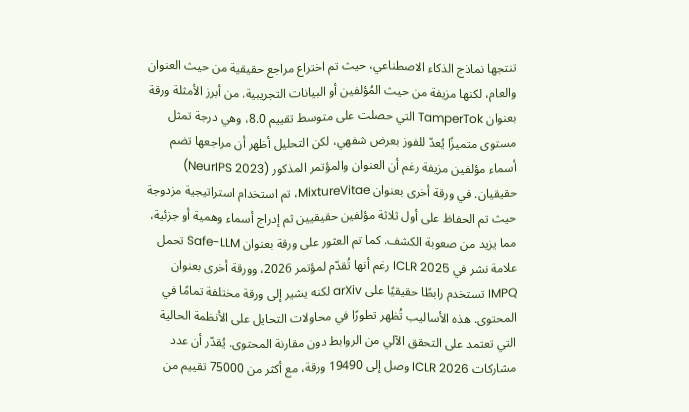تنتجها نماذج الذكاء الاصطناعي، حيث تم اختراع مراجع حقيقية من حيث العنوان والعام، لكنها مزيفة من حيث المُؤلفين أو البيانات التجريبية. من أبرز الأمثلة ورقة بعنوان TamperTok التي حصلت على متوسط تقييم 8.0، وهي درجة تمثل مستوى متميزًا يُعدّ للفوز بعرض شفهي، لكن التحليل أظهر أن مراجعها تضم أسماء مؤلفين مزيفة رغم أن العنوان والمؤتمر المذكور (NeurIPS 2023) حقيقيان. في ورقة أخرى بعنوان MixtureVitae، تم استخدام استراتيجية مزدوجة حيث تم الحفاظ على أول ثلاثة مؤلفين حقيقيين ثم إدراج أسماء وهمية أو جزئية، مما يزيد من صعوبة الكشف. كما تم العثور على ورقة بعنوان Safe-LLM تحمل علامة نشر في ICLR 2025 رغم أنها تُقدّم لمؤتمر 2026، وورقة أخرى بعنوان IMPQ تستخدم رابطًا حقيقيًا على arXiv لكنه يشير إلى ورقة مختلفة تمامًا في المحتوى. هذه الأساليب تُظهر تطورًا في محاولات التحايل على الأنظمة الحالية التي تعتمد على التحقق الآلي من الروابط دون مقارنة المحتوى. يُقدّر أن عدد مشاركات ICLR 2026 وصل إلى 19490 ورقة، مع أكثر من 75000 تقييم من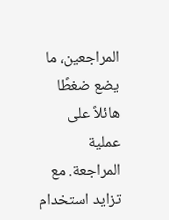المراجعين، ما يضع ضغطًا هائلاً على عملية المراجعة. مع تزايد استخدام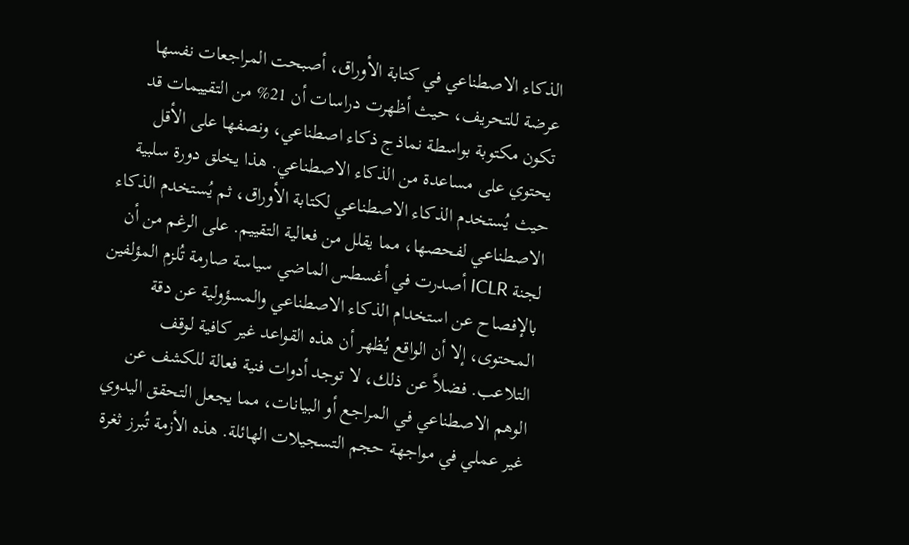الذكاء الاصطناعي في كتابة الأوراق، أصبحت المراجعات نفسها عرضة للتحريف، حيث أظهرت دراسات أن 21% من التقييمات قد تكون مكتوبة بواسطة نماذج ذكاء اصطناعي، ونصفها على الأقل يحتوي على مساعدة من الذكاء الاصطناعي. هذا يخلق دورة سلبية حيث يُستخدم الذكاء الاصطناعي لكتابة الأوراق، ثم يُستخدم الذكاء الاصطناعي لفحصها، مما يقلل من فعالية التقييم. على الرغم من أن لجنة ICLR أصدرت في أغسطس الماضي سياسة صارمة تُلزم المؤلفين بالإفصاح عن استخدام الذكاء الاصطناعي والمسؤولية عن دقة المحتوى، إلا أن الواقع يُظهر أن هذه القواعد غير كافية لوقف التلاعب. فضلاً عن ذلك، لا توجد أدوات فنية فعالة للكشف عن الوهم الاصطناعي في المراجع أو البيانات، مما يجعل التحقق اليدوي غير عملي في مواجهة حجم التسجيلات الهائلة. هذه الأزمة تُبرز ثغرة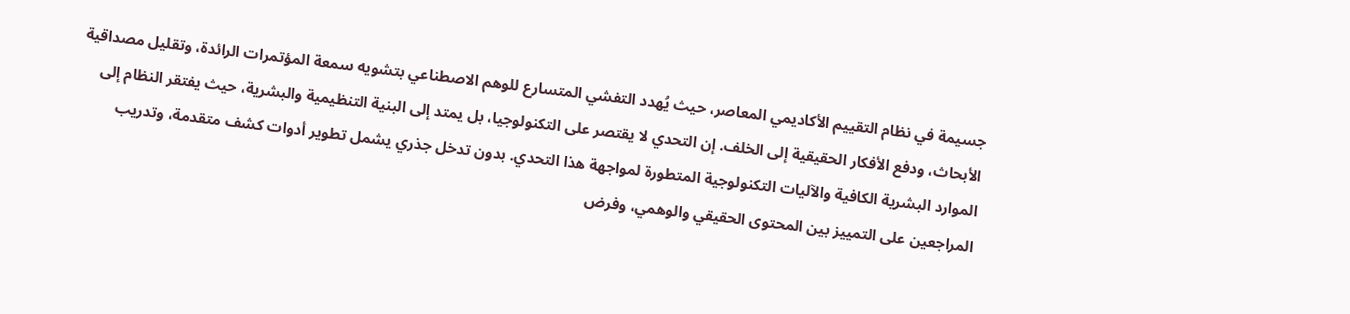جسيمة في نظام التقييم الأكاديمي المعاصر، حيث يُهدد التفشي المتسارع للوهم الاصطناعي بتشويه سمعة المؤتمرات الرائدة، وتقليل مصداقية الأبحاث، ودفع الأفكار الحقيقية إلى الخلف. إن التحدي لا يقتصر على التكنولوجيا، بل يمتد إلى البنية التنظيمية والبشرية، حيث يفتقر النظام إلى الموارد البشرية الكافية والآليات التكنولوجية المتطورة لمواجهة هذا التحدي. بدون تدخل جذري يشمل تطوير أدوات كشف متقدمة، وتدريب المراجعين على التمييز بين المحتوى الحقيقي والوهمي، وفرض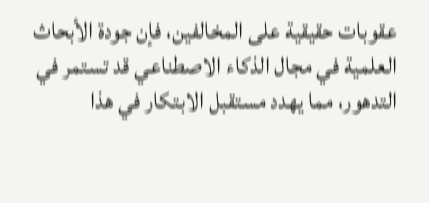عقوبات حقيقية على المخالفين، فإن جودة الأبحاث العلمية في مجال الذكاء الاصطناعي قد تستمر في التدهور، مما يهدد مستقبل الابتكار في هذا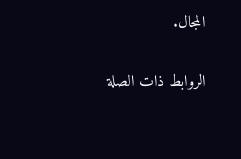المجال.

الروابط ذات الصلة